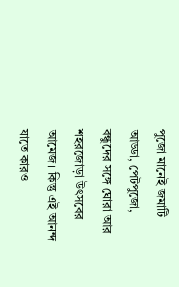পুজো মানেই জমাটি আড্ডা, পেটপুজো, বন্ধুদের সঙ্গে ঘোরা আর শহরজোড়া উৎসবের আমেজ। কিন্তু এই আনন্দ যাতে কারও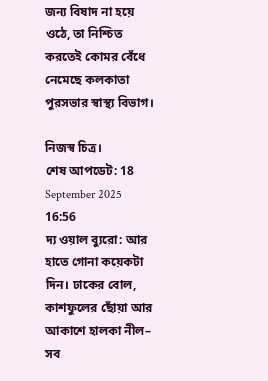জন্য বিষাদ না হয়ে ওঠে, তা নিশ্চিত করতেই কোমর বেঁধে নেমেছে কলকাতা পুরসভার স্বাস্থ্য বিভাগ।

নিজস্ব চিত্র।
শেষ আপডেট: 18 September 2025 16:56
দ্য ওয়াল ব্যুরো: আর হাতে গোনা কয়েকটা দিন। ঢাকের বোল, কাশফুলের ছোঁয়া আর আকাশে হালকা নীল– সব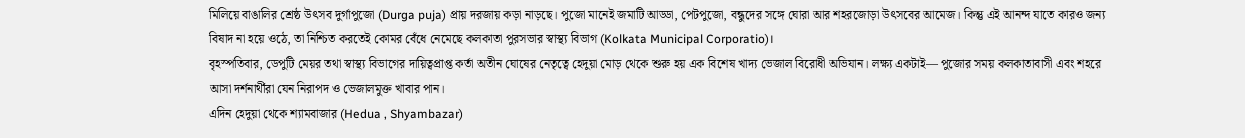মিলিয়ে বাঙালির শ্রেষ্ঠ উৎসব দুর্গাপুজো (Durga puja) প্রায় দরজায় কড়া নাড়ছে। পুজো মানেই জমাটি আড্ডা, পেটপুজো, বন্ধুদের সঙ্গে ঘোরা আর শহরজোড়া উৎসবের আমেজ। কিন্তু এই আনন্দ যাতে কারও জন্য বিষাদ না হয়ে ওঠে, তা নিশ্চিত করতেই কোমর বেঁধে নেমেছে কলকাতা পুরসভার স্বাস্থ্য বিভাগ (Kolkata Municipal Corporatio)।
বৃহস্পতিবার, ডেপুটি মেয়র তথা স্বাস্থ্য বিভাগের দায়িত্বপ্রাপ্ত কর্তা অতীন ঘোষের নেতৃত্বে হেদুয়া মোড় থেকে শুরু হয় এক বিশেষ খাদ্য ভেজাল বিরোধী অভিযান। লক্ষ্য একটাই— পুজোর সময় কলকাতাবাসী এবং শহরে আসা দর্শনার্থীরা যেন নিরাপদ ও ভেজালমুক্ত খাবার পান।
এদিন হেদুয়া থেকে শ্যামবাজার (Hedua , Shyambazar)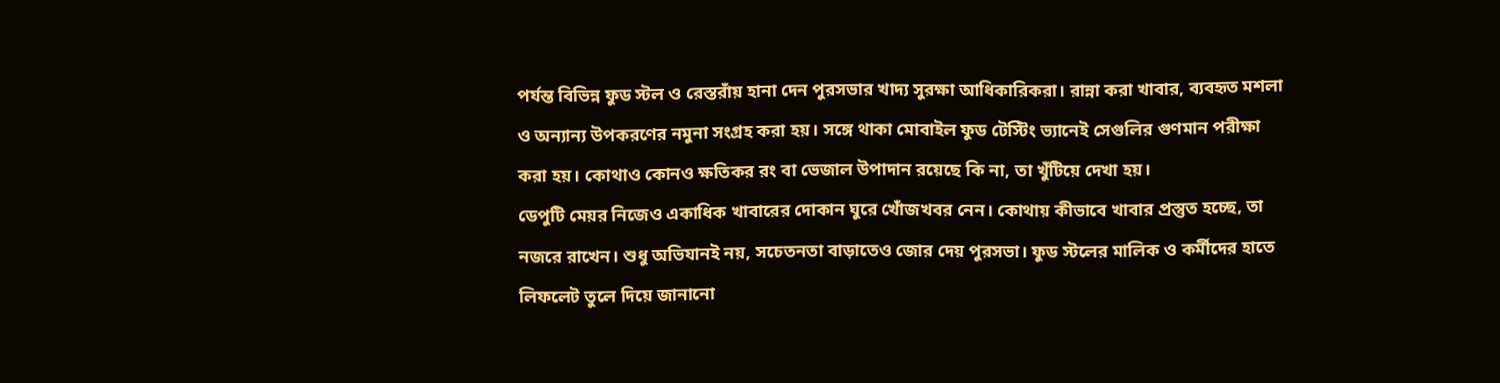পর্যন্ত বিভিন্ন ফুড স্টল ও রেস্তরাঁয় হানা দেন পুরসভার খাদ্য সুরক্ষা আধিকারিকরা। রান্না করা খাবার, ব্যবহৃত মশলা ও অন্যান্য উপকরণের নমুনা সংগ্রহ করা হয়। সঙ্গে থাকা মোবাইল ফুড টেস্টিং ভ্যানেই সেগুলির গুণমান পরীক্ষা করা হয়। কোথাও কোনও ক্ষতিকর রং বা ভেজাল উপাদান রয়েছে কি না, তা খুঁটিয়ে দেখা হয়।
ডেপুটি মেয়র নিজেও একাধিক খাবারের দোকান ঘুরে খোঁজখবর নেন। কোথায় কীভাবে খাবার প্রস্তুত হচ্ছে, তা নজরে রাখেন। শুধু অভিযানই নয়, সচেতনতা বাড়াতেও জোর দেয় পুরসভা। ফুড স্টলের মালিক ও কর্মীদের হাতে লিফলেট তুলে দিয়ে জানানো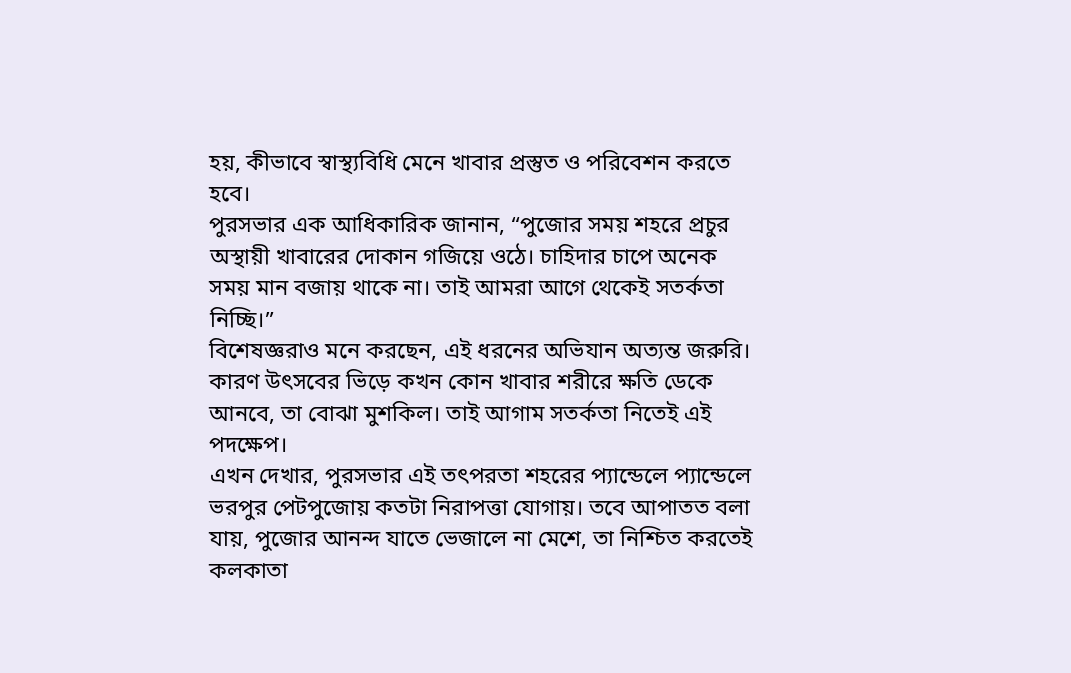হয়, কীভাবে স্বাস্থ্যবিধি মেনে খাবার প্রস্তুত ও পরিবেশন করতে হবে।
পুরসভার এক আধিকারিক জানান, “পুজোর সময় শহরে প্রচুর অস্থায়ী খাবারের দোকান গজিয়ে ওঠে। চাহিদার চাপে অনেক সময় মান বজায় থাকে না। তাই আমরা আগে থেকেই সতর্কতা নিচ্ছি।”
বিশেষজ্ঞরাও মনে করছেন, এই ধরনের অভিযান অত্যন্ত জরুরি। কারণ উৎসবের ভিড়ে কখন কোন খাবার শরীরে ক্ষতি ডেকে আনবে, তা বোঝা মুশকিল। তাই আগাম সতর্কতা নিতেই এই পদক্ষেপ।
এখন দেখার, পুরসভার এই তৎপরতা শহরের প্যান্ডেলে প্যান্ডেলে ভরপুর পেটপুজোয় কতটা নিরাপত্তা যোগায়। তবে আপাতত বলা যায়, পুজোর আনন্দ যাতে ভেজালে না মেশে, তা নিশ্চিত করতেই কলকাতা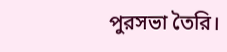পুরসভা তৈরি।